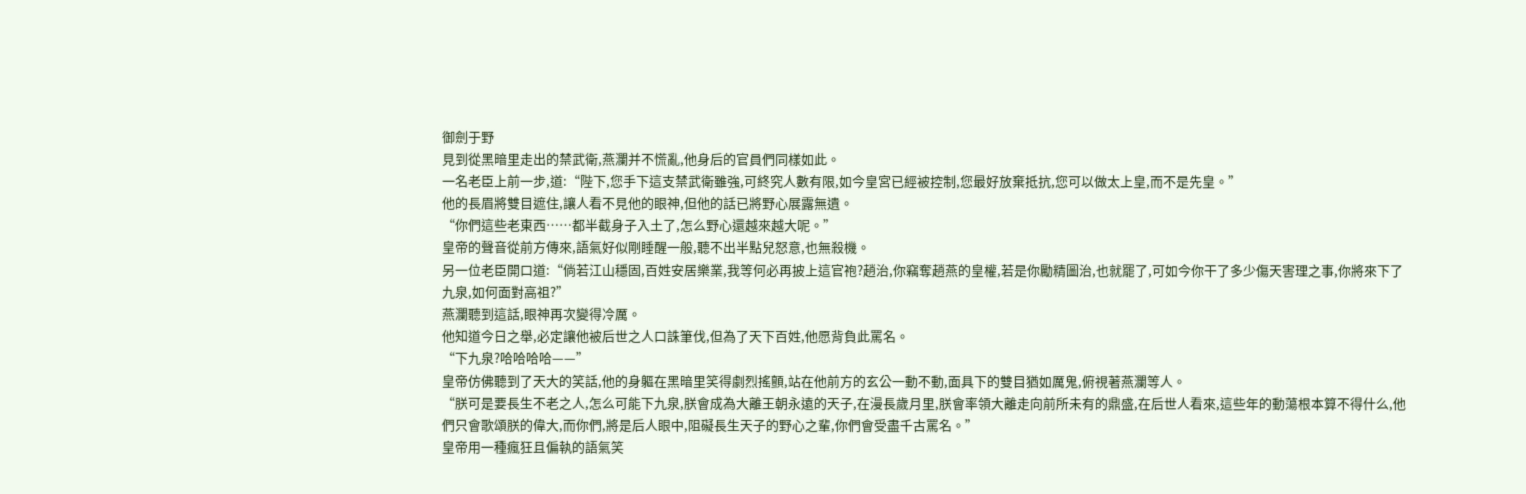御劍于野
見到從黑暗里走出的禁武衛,燕瀾并不慌亂,他身后的官員們同樣如此。
一名老臣上前一步,道:“陛下,您手下這支禁武衛雖強,可終究人數有限,如今皇宮已經被控制,您最好放棄抵抗,您可以做太上皇,而不是先皇。”
他的長眉將雙目遮住,讓人看不見他的眼神,但他的話已將野心展露無遺。
“你們這些老東西……都半截身子入土了,怎么野心還越來越大呢。”
皇帝的聲音從前方傳來,語氣好似剛睡醒一般,聽不出半點兒怒意,也無殺機。
另一位老臣開口道:“倘若江山穩固,百姓安居樂業,我等何必再披上這官袍?趙治,你竊奪趙燕的皇權,若是你勵精圖治,也就罷了,可如今你干了多少傷天害理之事,你將來下了九泉,如何面對高祖?”
燕瀾聽到這話,眼神再次變得冷厲。
他知道今日之舉,必定讓他被后世之人口誅筆伐,但為了天下百姓,他愿背負此罵名。
“下九泉?哈哈哈哈——”
皇帝仿佛聽到了天大的笑話,他的身軀在黑暗里笑得劇烈搖顫,站在他前方的玄公一動不動,面具下的雙目猶如厲鬼,俯視著燕瀾等人。
“朕可是要長生不老之人,怎么可能下九泉,朕會成為大離王朝永遠的天子,在漫長歲月里,朕會率領大離走向前所未有的鼎盛,在后世人看來,這些年的動蕩根本算不得什么,他們只會歌頌朕的偉大,而你們,將是后人眼中,阻礙長生天子的野心之輩,你們會受盡千古罵名。”
皇帝用一種瘋狂且偏執的語氣笑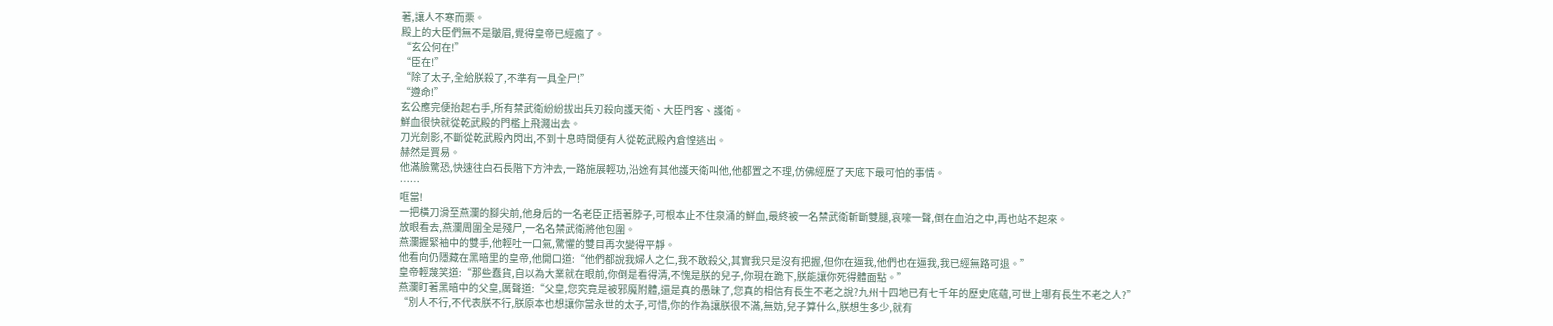著,讓人不寒而栗。
殿上的大臣們無不是皺眉,覺得皇帝已經瘋了。
“玄公何在!”
“臣在!”
“除了太子,全給朕殺了,不準有一具全尸!”
“遵命!”
玄公應完便抬起右手,所有禁武衛紛紛拔出兵刃殺向護天衛、大臣門客、護衛。
鮮血很快就從乾武殿的門檻上飛濺出去。
刀光劍影,不斷從乾武殿內閃出,不到十息時間便有人從乾武殿內倉惶逃出。
赫然是賈易。
他滿臉驚恐,快速往白石長階下方沖去,一路施展輕功,沿途有其他護天衛叫他,他都置之不理,仿佛經歷了天底下最可怕的事情。
……
哐當!
一把橫刀滑至燕瀾的腳尖前,他身后的一名老臣正捂著脖子,可根本止不住泉涌的鮮血,最終被一名禁武衛斬斷雙腿,哀嚎一聲,倒在血泊之中,再也站不起來。
放眼看去,燕瀾周圍全是殘尸,一名名禁武衛將他包圍。
燕瀾握緊袖中的雙手,他輕吐一口氣,驚懼的雙目再次變得平靜。
他看向仍隱藏在黑暗里的皇帝,他開口道:“他們都說我婦人之仁,我不敢殺父,其實我只是沒有把握,但你在逼我,他們也在逼我,我已經無路可退。”
皇帝輕蔑笑道:“那些蠢貨,自以為大業就在眼前,你倒是看得清,不愧是朕的兒子,你現在跪下,朕能讓你死得體面點。”
燕瀾盯著黑暗中的父皇,厲聲道:“父皇,您究竟是被邪魔附體,還是真的愚昧了,您真的相信有長生不老之說?九州十四地已有七千年的歷史底蘊,可世上哪有長生不老之人?”
“別人不行,不代表朕不行,朕原本也想讓你當永世的太子,可惜,你的作為讓朕很不滿,無妨,兒子算什么,朕想生多少,就有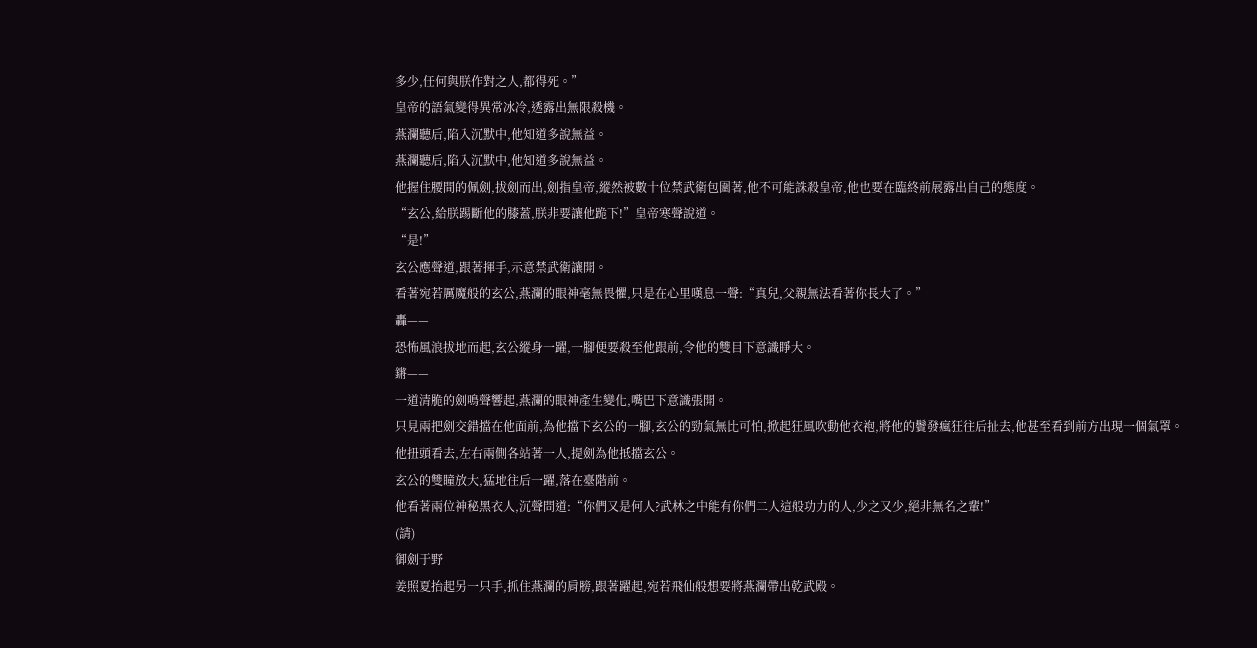多少,任何與朕作對之人,都得死。”
皇帝的語氣變得異常冰冷,透露出無限殺機。
燕瀾聽后,陷入沉默中,他知道多說無益。
燕瀾聽后,陷入沉默中,他知道多說無益。
他握住腰間的佩劍,拔劍而出,劍指皇帝,縱然被數十位禁武衛包圍著,他不可能誅殺皇帝,他也要在臨終前展露出自己的態度。
“玄公,給朕踢斷他的膝蓋,朕非要讓他跪下!”皇帝寒聲說道。
“是!”
玄公應聲道,跟著揮手,示意禁武衛讓開。
看著宛若厲魔般的玄公,燕瀾的眼神毫無畏懼,只是在心里嘆息一聲:“真兒,父親無法看著你長大了。”
轟——
恐怖風浪拔地而起,玄公縱身一躍,一腳便要殺至他跟前,令他的雙目下意識睜大。
鏘——
一道清脆的劍鳴聲響起,燕瀾的眼神產生變化,嘴巴下意識張開。
只見兩把劍交錯擋在他面前,為他擋下玄公的一腳,玄公的勁氣無比可怕,掀起狂風吹動他衣袍,將他的鬢發瘋狂往后扯去,他甚至看到前方出現一個氣罩。
他扭頭看去,左右兩側各站著一人,提劍為他抵擋玄公。
玄公的雙瞳放大,猛地往后一躍,落在臺階前。
他看著兩位神秘黑衣人,沉聲問道:“你們又是何人?武林之中能有你們二人這般功力的人,少之又少,絕非無名之輩!”
(請)
御劍于野
姜照夏抬起另一只手,抓住燕瀾的肩膀,跟著躍起,宛若飛仙般想要將燕瀾帶出乾武殿。